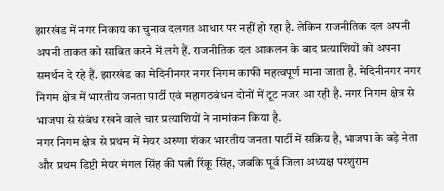झारखंड में नगर निकाय का चुनाव दलगत आधार पर नहीं हो रहा है. लेकिन राजनीतिक दल अपनी अपनी ताकत को साबित करने में लगे हैं. राजनीतिक दल आकलन के बाद प्रत्याशियों को अपना समर्थन दे रहे हैं. झारखंड का मेदिनीनगर नगर निगम काफी महत्वपूर्ण माना जाता है. मेदिनीनगर नगर निगम क्षेत्र में भारतीय जनता पार्टी एवं महागठबंधन दोनों में टूट नजर आ रही है. नगर निगम क्षेत्र से भाजपा से संबंध रखने वाले चार प्रत्याशियों ने नामांकन किया है.
नगर निगम क्षेत्र से प्रथम में मेयर अरुणा शंकर भारतीय जनता पार्टी में सक्रिय है, भाजपा के बड़े नेता और प्रथम डिप्टी मेयर मंगल सिंह की पत्नी रिंकू सिंह, जबकि पूर्व जिला अध्यक्ष परशुराम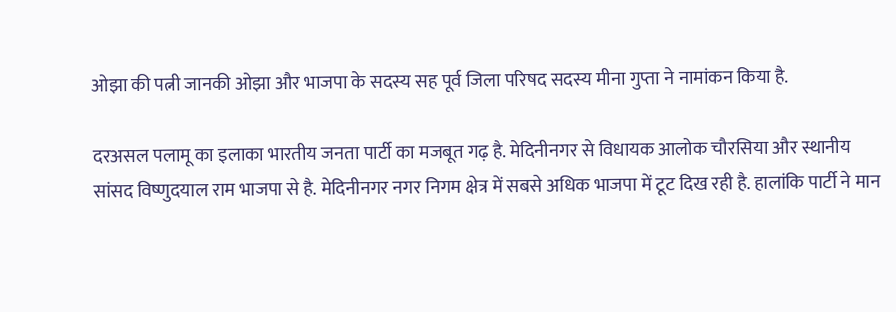ओझा की पत्नी जानकी ओझा और भाजपा के सदस्य सह पूर्व जिला परिषद सदस्य मीना गुप्ता ने नामांकन किया है.

दरअसल पलामू का इलाका भारतीय जनता पार्टी का मजबूत गढ़ है. मेदिनीनगर से विधायक आलोक चौरसिया और स्थानीय सांसद विष्णुदयाल राम भाजपा से है. मेदिनीनगर नगर निगम क्षेत्र में सबसे अधिक भाजपा में टूट दिख रही है. हालांकि पार्टी ने मान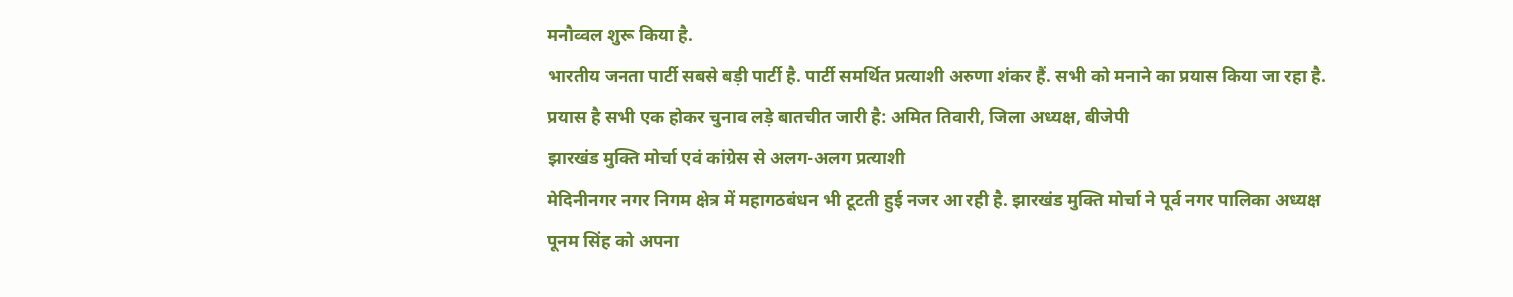मनौव्वल शुरू किया है.
भारतीय जनता पार्टी सबसे बड़ी पार्टी है. पार्टी समर्थित प्रत्याशी अरुणा शंकर हैं. सभी को मनाने का प्रयास किया जा रहा है. प्रयास है सभी एक होकर चुनाव लड़े बातचीत जारी है: अमित तिवारी, जिला अध्यक्ष, बीजेपी
झारखंड मुक्ति मोर्चा एवं कांग्रेस से अलग-अलग प्रत्याशी
मेदिनीनगर नगर निगम क्षेत्र में महागठबंधन भी टूटती हुई नजर आ रही है. झारखंड मुक्ति मोर्चा ने पूर्व नगर पालिका अध्यक्ष पूनम सिंह को अपना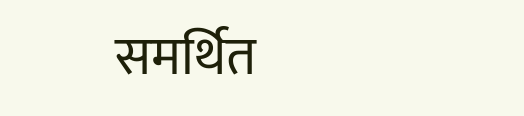समर्थित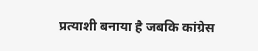प्रत्याशी बनाया है जबकि कांग्रेस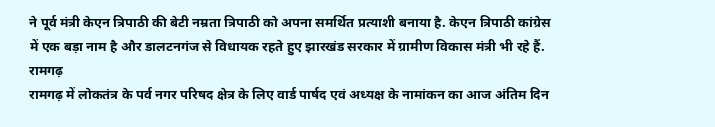ने पूर्व मंत्री केएन त्रिपाठी की बेटी नम्रता त्रिपाठी को अपना समर्थित प्रत्याशी बनाया है. केएन त्रिपाठी कांग्रेस में एक बड़ा नाम है और डालटनगंज से विधायक रहते हुए झारखंड सरकार में ग्रामीण विकास मंत्री भी रहे हैं.
रामगढ़
रामगढ़ में लोकतंत्र के पर्व नगर परिषद क्षेत्र के लिए वार्ड पार्षद एवं अध्यक्ष के नामांकन का आज अंतिम दिन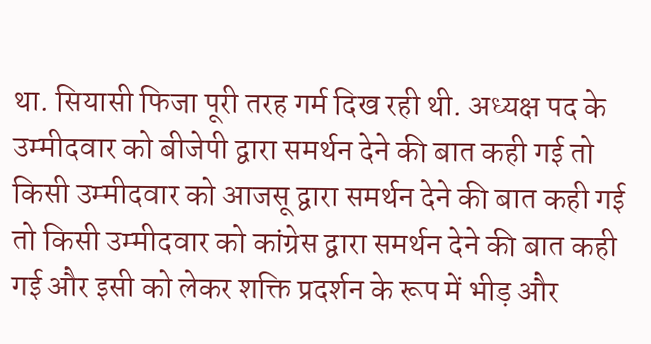था. सियासी फिजा पूरी तरह गर्म दिख रही थी. अध्यक्ष पद के उम्मीदवार को बीजेपी द्वारा समर्थन देने की बात कही गई तो किसी उम्मीदवार को आजसू द्वारा समर्थन देने की बात कही गई तो किसी उम्मीदवार को कांग्रेस द्वारा समर्थन देने की बात कही गई और इसी को लेकर शक्ति प्रदर्शन के रूप में भीड़ और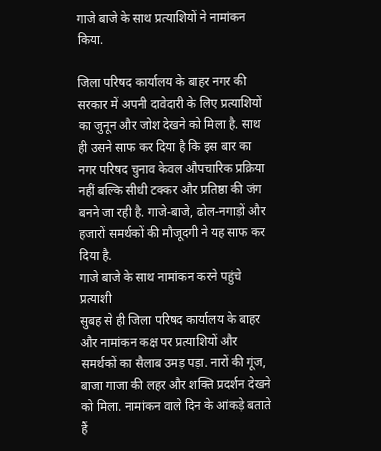गाजे बाजे के साथ प्रत्याशियों ने नामांकन किया.

जिला परिषद कार्यालय के बाहर नगर की सरकार में अपनी दावेदारी के लिए प्रत्याशियों का जुनून और जोश देखने को मिला है. साथ ही उसने साफ कर दिया है कि इस बार का नगर परिषद चुनाव केवल औपचारिक प्रक्रिया नहीं बल्कि सीधी टक्कर और प्रतिष्ठा की जंग बनने जा रही है. गाजे-बाजे, ढोल-नगाड़ों और हजारों समर्थकों की मौजूदगी ने यह साफ कर दिया है.
गाजे बाजे के साथ नामांकन करने पहुंचे प्रत्याशी
सुबह से ही जिला परिषद कार्यालय के बाहर और नामांकन कक्ष पर प्रत्याशियों और समर्थकों का सैलाब उमड़ पड़ा. नारों की गूंज, बाजा गाजा की लहर और शक्ति प्रदर्शन देखने को मिला. नामांकन वाले दिन के आंकड़े बताते हैं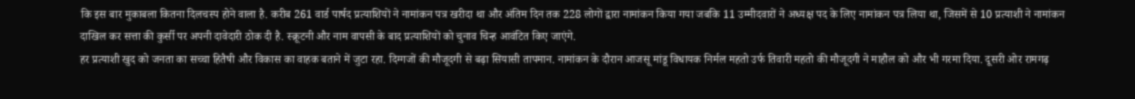कि इस बार मुकाबला कितना दिलचस्प होने वाला है. करीब 261 वार्ड पार्षद प्रत्याशियों ने नामांकन पत्र खरीदा था और अंतिम दिन तक 228 लोगों द्वारा नामांकन किया गया जबकि 11 उम्मीदवारों ने अध्यक्ष पद के लिए नामांकन पत्र लिया था, जिसमें से 10 प्रत्याशी ने नामांकन दाखिल कर सत्ता की कुर्सी पर अपनी दावेदारी ठोक दी है. स्क्रूटनी और नाम वापसी के बाद प्रत्याशियों को चुनाव चिन्ह आवंटित किए जाएंगे.
हर प्रत्याशी खुद को जनता का सच्चा हितैषी और विकास का वाहक बताने में जुटा रहा. दिग्गजों की मौजूदगी से बढ़ा सियासी तापमान. नामांकन के दौरान आजसू मांडू विधायक निर्मल महतो उर्फ तिवारी महतो की मौजूदगी ने माहौल को और भी गरमा दिया. दूसरी ओर रामगढ़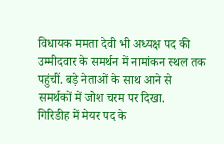विधायक ममता देवी भी अध्यक्ष पद की उम्मीदवार के समर्थन में नामांकन स्थल तक पहुंचीं. बड़े नेताओं के साथ आने से समर्थकों में जोश चरम पर दिखा.
गिरिडीह में मेयर पद के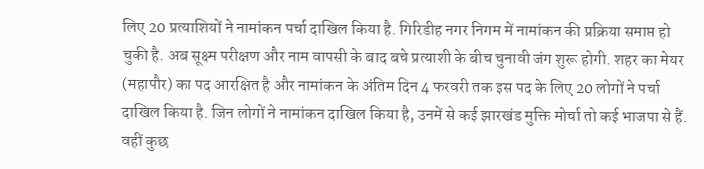लिए 20 प्रत्याशियों ने नामांकन पर्चा दाखिल किया है. गिरिडीह नगर निगम में नामांकन की प्रक्रिया समाप्त हो चुकी है. अब सूक्ष्म परीक्षण और नाम वापसी के बाद बचे प्रत्याशी के बीच चुनावी जंग शुरू होगी. शहर का मेयर (महापौर) का पद आरक्षित है और नामांकन के अंतिम दिन 4 फरवरी तक इस पद के लिए 20 लोगों ने पर्चा दाखिल किया है. जिन लोगों ने नामांकन दाखिल किया है, उनमें से कई झारखंड मुक्ति मोर्चा तो कई भाजपा से हैं. वहीं कुछ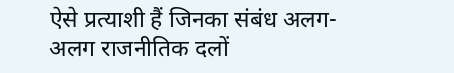ऐसे प्रत्याशी हैं जिनका संबंध अलग-अलग राजनीतिक दलों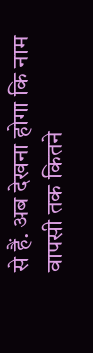से हैं. अब देखना होगा कि नाम वापसी तक कितने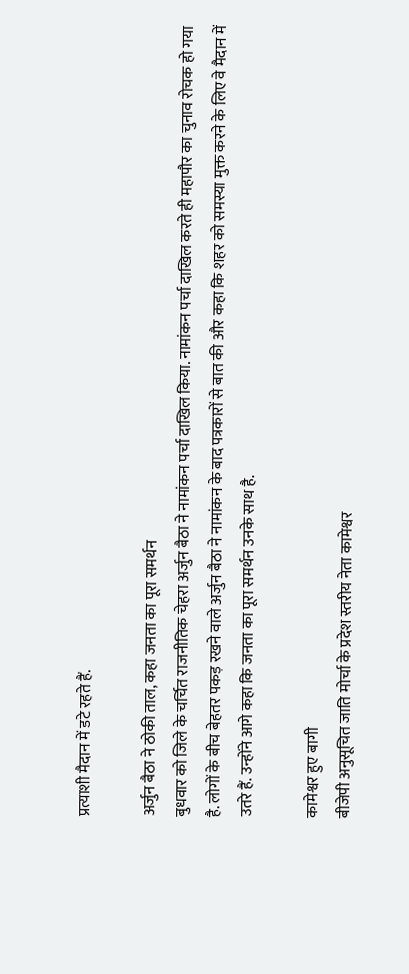प्रत्याशी मैदान में डटे रहते हैं.

अर्जुन बैठा ने ठोकी ताल, कहा जनता का पूरा समर्थन
बुधवार को जिले के चर्चित राजनीतिक चेहरा अर्जुन बैठा ने नामांकन पर्चा दाखिल किया. नामांकन पर्चा दाखिल करते ही महापौर का चुनाव रोचक हो गया है. लोगों के बीच बेहतर पकड़ रखने वाले अर्जुन बैठा ने नामांकन के बाद पत्रकारों से बात की और कहा कि शहर को समस्या मुक्त करने के लिए वे मैदान में उतरे हैं. उन्होंने आगे कहा कि जनता का पूरा समर्थन उनके साथ है.

कामेश्वर हुए बागी
बीजेपी अनुसूचित जाति मोर्चा के प्रदेश स्तरीय नेता कामेश्वर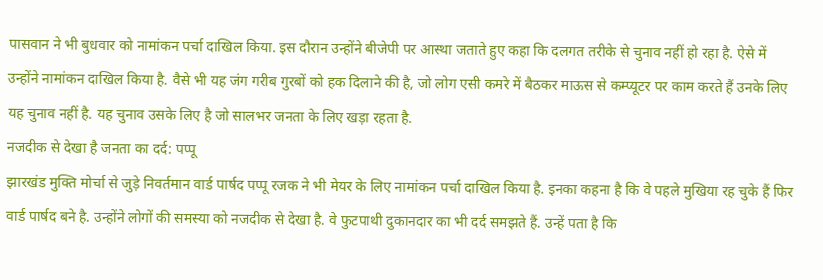पासवान ने भी बुधवार को नामांकन पर्चा दाखिल किया. इस दौरान उन्होंने बीजेपी पर आस्था जताते हुए कहा कि दलगत तरीके से चुनाव नहीं हो रहा है. ऐसे में उन्होंने नामांकन दाखिल किया है. वैसे भी यह जंग गरीब गुरबों को हक दिलाने की है, जो लोग एसी कमरे में बैठकर माऊस से कम्प्यूटर पर काम करते हैं उनके लिए यह चुनाव नहीं है. यह चुनाव उसके लिए है जो सालभर जनता के लिए खड़ा रहता है.
नजदीक से देखा है जनता का दर्द: पप्पू
झारखंड मुक्ति मोर्चा से जुड़े निवर्तमान वार्ड पार्षद पप्पू रजक ने भी मेयर के लिए नामांकन पर्चा दाखिल किया है. इनका कहना है कि वे पहले मुखिया रह चुके हैं फिर वार्ड पार्षद बने है. उन्होंने लोगों की समस्या को नजदीक से देखा है. वे फुटपाथी दुकानदार का भी दर्द समझते हैं. उन्हें पता है कि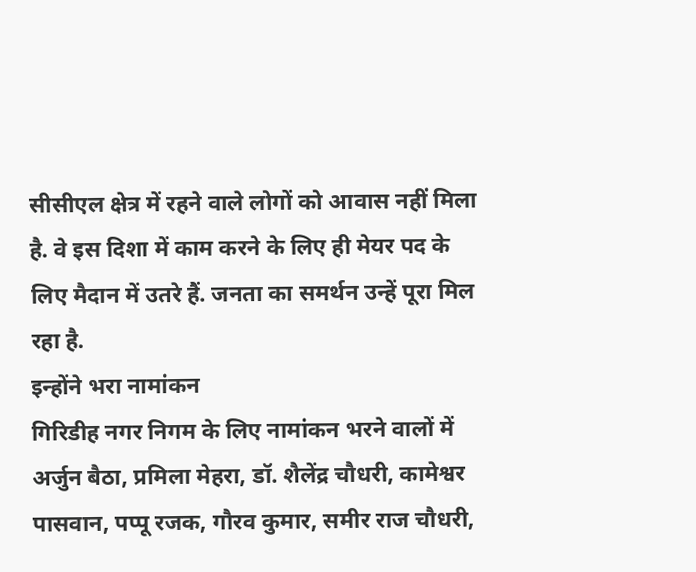सीसीएल क्षेत्र में रहने वाले लोगों को आवास नहीं मिला है. वे इस दिशा में काम करने के लिए ही मेयर पद के लिए मैदान में उतरे हैं. जनता का समर्थन उन्हें पूरा मिल रहा है.
इन्होंने भरा नामांकन
गिरिडीह नगर निगम के लिए नामांकन भरने वालों में अर्जुन बैठा, प्रमिला मेहरा, डॉ. शैलेंद्र चौधरी, कामेश्वर पासवान, पप्पू रजक, गौरव कुमार, समीर राज चौधरी,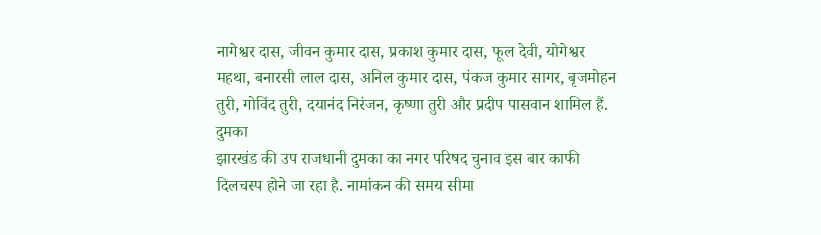नागेश्वर दास, जीवन कुमार दास, प्रकाश कुमार दास, फूल देवी, योगेश्वर महथा, बनारसी लाल दास, अनिल कुमार दास, पंकज कुमार सागर, बृजमोहन तुरी, गोविंद तुरी, दयानंद निरंजन, कृष्णा तुरी और प्रदीप पासवान शामिल हैं.
दुमका
झारखंड की उप राजधानी दुमका का नगर परिषद चुनाव इस बार काफी दिलचस्प होने जा रहा है. नामांकन की समय सीमा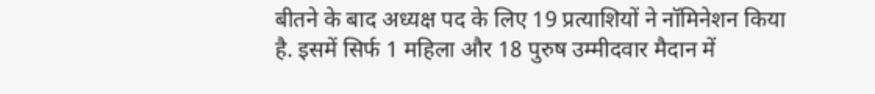बीतने के बाद अध्यक्ष पद के लिए 19 प्रत्याशियों ने नॉमिनेशन किया है. इसमें सिर्फ 1 महिला और 18 पुरुष उम्मीदवार मैदान में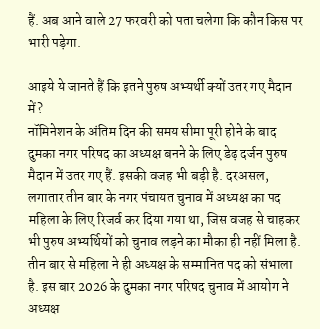हैं. अब आने वाले 27 फरवरी को पता चलेगा कि कौन किस पर भारी पड़ेगा.

आइये ये जानते हैं कि इतने पुरुष अभ्यर्थी क्यों उतर गए मैदान में?
नॉमिनेशन के अंतिम दिन की समय सीमा पूरी होने के बाद दुमका नगर परिषद का अध्यक्ष बनने के लिए डेढ़ दर्जन पुरुष मैदान में उतर गए हैं. इसकी वजह भी बड़ी है. दरअसल, लगातार तीन बार के नगर पंचायत चुनाव में अध्यक्ष का पद महिला के लिए रिजर्व कर दिया गया था, जिस वजह से चाहकर भी पुरुष अभ्यर्थियों को चुनाव लड़ने का मौका ही नहीं मिला है.
तीन बार से महिला ने ही अध्यक्ष के सम्मानित पद को संभाला है. इस बार 2026 के दुमका नगर परिषद चुनाव में आयोग ने अध्यक्ष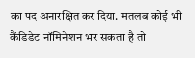का पद अनारक्षित कर दिया. मतलब कोई भी कैंडिडेट नॉमिनेशन भर सकता है तो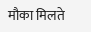मौका मिलते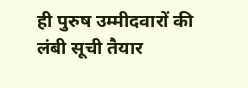ही पुरुष उम्मीदवारों की लंबी सूची तैयार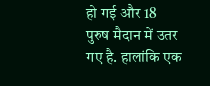हो गई और 18 पुरुष मैदान में उतर गए है. हालांकि एक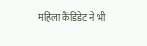महिला कैंडिडेट ने भी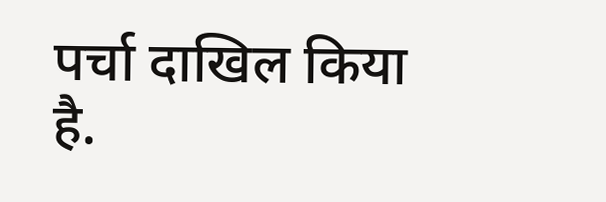पर्चा दाखिल किया है.